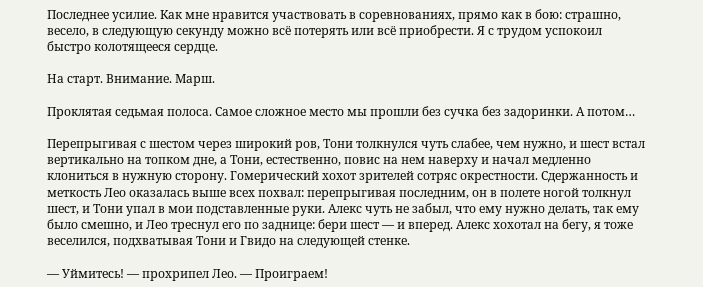Последнее усилие. Как мне нравится участвовать в соревнованиях, прямо как в бою: страшно, весело, в следующую секунду можно всё потерять или всё приобрести. Я с трудом успокоил быстро колотящееся сердце.

На старт. Внимание. Марш.

Проклятая седьмая полоса. Самое сложное место мы прошли без сучка без задоринки. А потом…

Перепрыгивая с шестом через широкий ров, Тони толкнулся чуть слабее, чем нужно, и шест встал вертикально на топком дне, а Тони, естественно, повис на нем наверху и начал медленно клониться в нужную сторону. Гомерический хохот зрителей сотряс окрестности. Сдержанность и меткость Лео оказалась выше всех похвал: перепрыгивая последним, он в полете ногой толкнул шест, и Тони упал в мои подставленные руки. Алекс чуть не забыл, что ему нужно делать, так ему было смешно, и Лео треснул его по заднице: бери шест — и вперед. Алекс хохотал на бегу, я тоже веселился, подхватывая Тони и Гвидо на следующей стенке.

— Уймитесь! — прохрипел Лео. — Проиграем!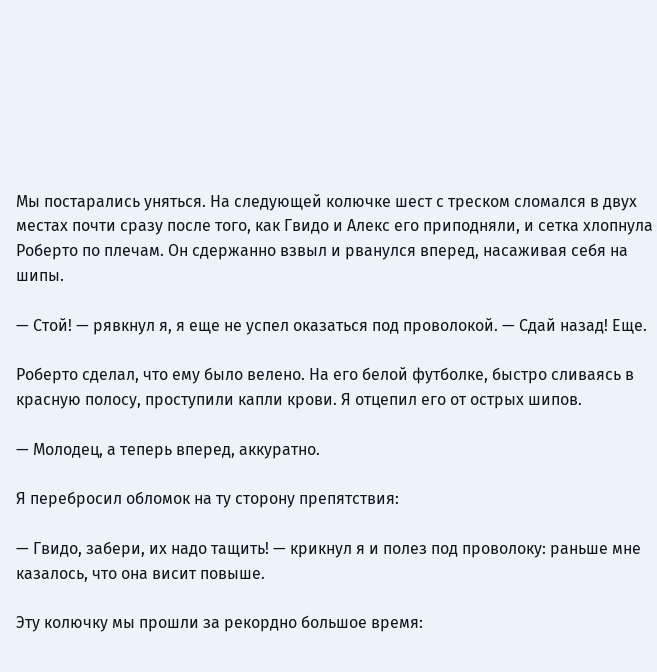Мы постарались уняться. На следующей колючке шест с треском сломался в двух местах почти сразу после того, как Гвидо и Алекс его приподняли, и сетка хлопнула Роберто по плечам. Он сдержанно взвыл и рванулся вперед, насаживая себя на шипы.

— Стой! — рявкнул я, я еще не успел оказаться под проволокой. — Сдай назад! Еще.

Роберто сделал, что ему было велено. На его белой футболке, быстро сливаясь в красную полосу, проступили капли крови. Я отцепил его от острых шипов.

— Молодец, а теперь вперед, аккуратно.

Я перебросил обломок на ту сторону препятствия:

— Гвидо, забери, их надо тащить! — крикнул я и полез под проволоку: раньше мне казалось, что она висит повыше.

Эту колючку мы прошли за рекордно большое время: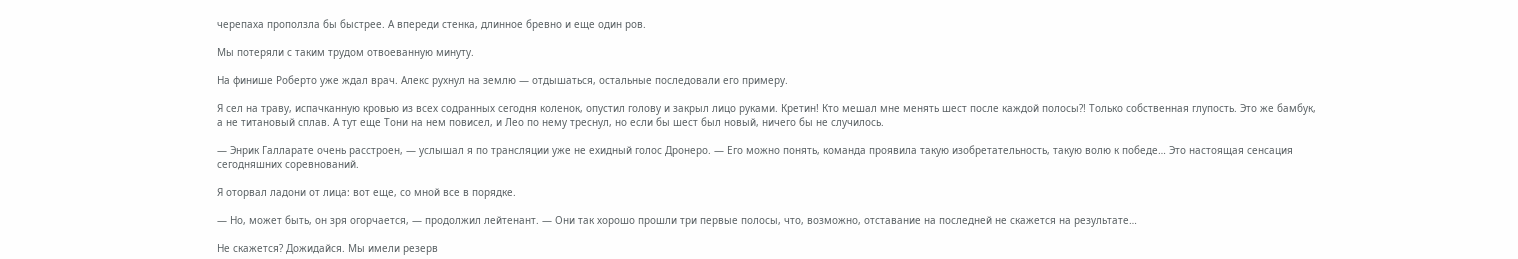черепаха проползла бы быстрее. А впереди стенка, длинное бревно и еще один ров.

Мы потеряли с таким трудом отвоеванную минуту.

На финише Роберто уже ждал врач. Алекс рухнул на землю — отдышаться, остальные последовали его примеру.

Я сел на траву, испачканную кровью из всех содранных сегодня коленок, опустил голову и закрыл лицо руками. Кретин! Кто мешал мне менять шест после каждой полосы?! Только собственная глупость. Это же бамбук, а не титановый сплав. А тут еще Тони на нем повисел, и Лео по нему треснул, но если бы шест был новый, ничего бы не случилось.

— Энрик Галларате очень расстроен, — услышал я по трансляции уже не ехидный голос Дронеро. — Его можно понять, команда проявила такую изобретательность, такую волю к победе… Это настоящая сенсация сегодняшних соревнований.

Я оторвал ладони от лица: вот еще, со мной все в порядке.

— Но, может быть, он зря огорчается, — продолжил лейтенант. — Они так хорошо прошли три первые полосы, что, возможно, отставание на последней не скажется на результате…

Не скажется? Дожидайся. Мы имели резерв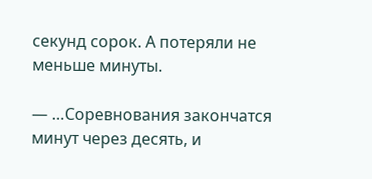секунд сорок. А потеряли не меньше минуты.

— …Соревнования закончатся минут через десять, и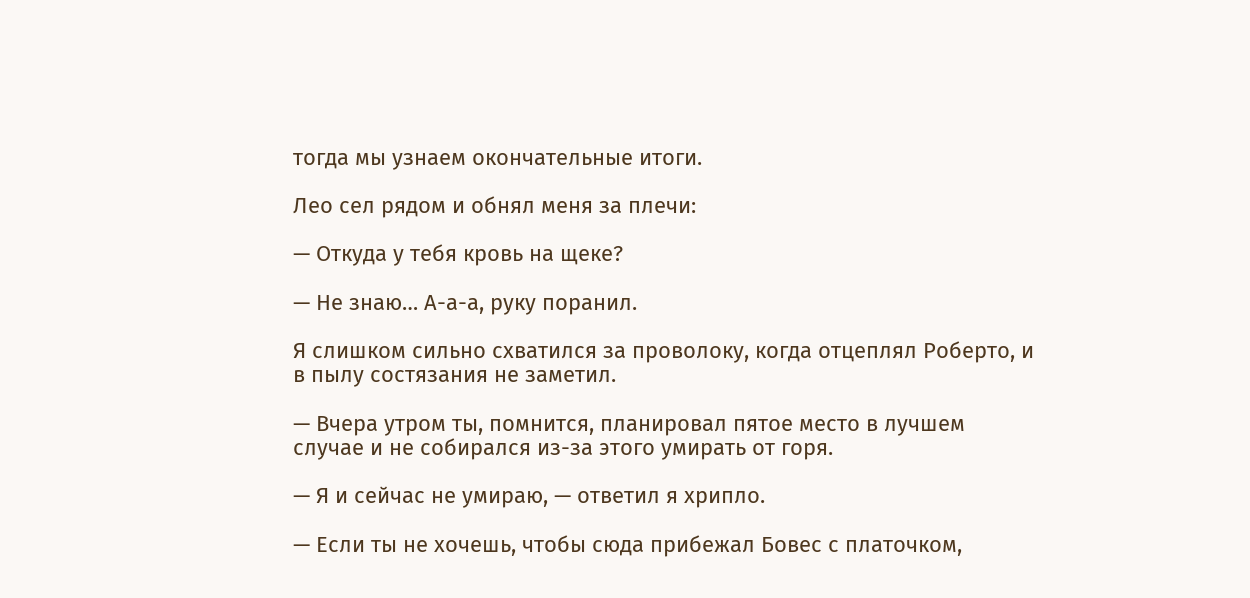тогда мы узнаем окончательные итоги.

Лео сел рядом и обнял меня за плечи:

— Откуда у тебя кровь на щеке?

— Не знаю… А-а-а, руку поранил.

Я слишком сильно схватился за проволоку, когда отцеплял Роберто, и в пылу состязания не заметил.

— Вчера утром ты, помнится, планировал пятое место в лучшем случае и не собирался из-за этого умирать от горя.

— Я и сейчас не умираю, — ответил я хрипло.

— Если ты не хочешь, чтобы сюда прибежал Бовес с платочком,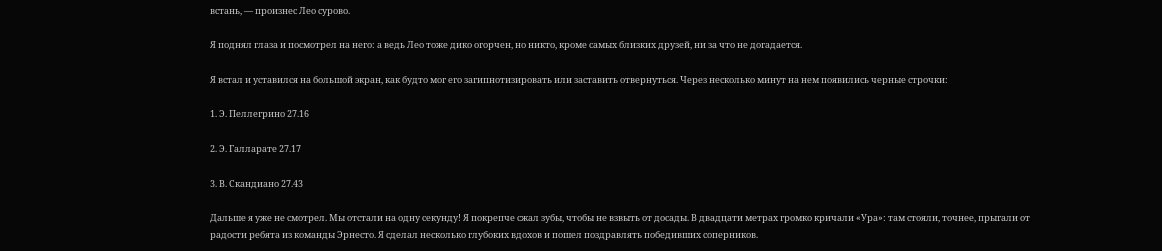встань, — произнес Лео сурово.

Я поднял глаза и посмотрел на него: а ведь Лео тоже дико огорчен, но никто, кроме самых близких друзей, ни за что не догадается.

Я встал и уставился на большой экран, как будто мог его загипнотизировать или заставить отвернуться. Через несколько минут на нем появились черные строчки:

1. Э. Пеллегрино 27.16

2. Э. Галларате 27.17

3. В. Скандиано 27.43

Дальше я уже не смотрел. Мы отстали на одну секунду! Я покрепче сжал зубы, чтобы не взвыть от досады. В двадцати метрах громко кричали «Ура»: там стояли, точнее, прыгали от радости ребята из команды Эрнесто. Я сделал несколько глубоких вдохов и пошел поздравлять победивших соперников.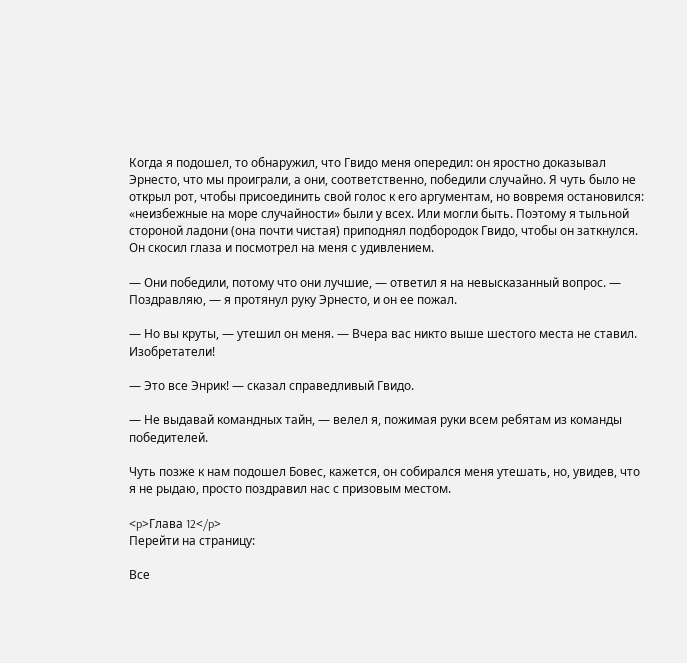Когда я подошел, то обнаружил, что Гвидо меня опередил: он яростно доказывал Эрнесто, что мы проиграли, а они, соответственно, победили случайно. Я чуть было не открыл рот, чтобы присоединить свой голос к его аргументам, но вовремя остановился: «неизбежные на море случайности» были у всех. Или могли быть. Поэтому я тыльной стороной ладони (она почти чистая) приподнял подбородок Гвидо, чтобы он заткнулся. Он скосил глаза и посмотрел на меня с удивлением.

— Они победили, потому что они лучшие, — ответил я на невысказанный вопрос. — Поздравляю, — я протянул руку Эрнесто, и он ее пожал.

— Но вы круты, — утешил он меня. — Вчера вас никто выше шестого места не ставил. Изобретатели!

— Это все Энрик! — сказал справедливый Гвидо.

— Не выдавай командных тайн, — велел я, пожимая руки всем ребятам из команды победителей.

Чуть позже к нам подошел Бовес, кажется, он собирался меня утешать, но, увидев, что я не рыдаю, просто поздравил нас с призовым местом.

<p>Глава 12</p>
Перейти на страницу:

Все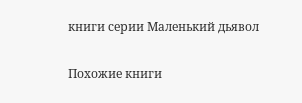книги серии Маленький дьявол

Похожие книги